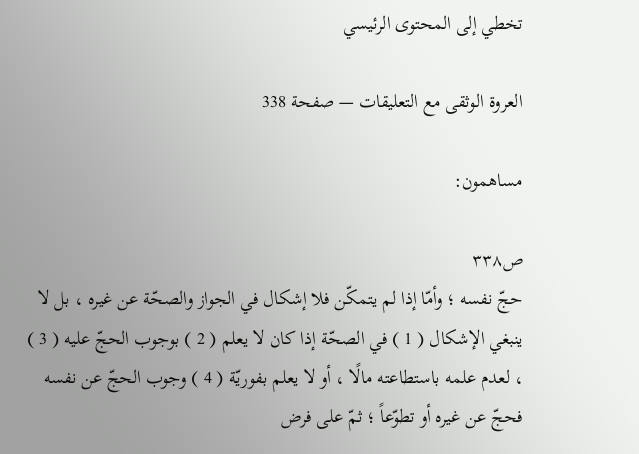تخطي إلى المحتوى الرئيسي

العروة الوثقى مع التعليقات — صفحة 338

مساهمون:

ص٣٣٨
حجّ نفسه ؛ وأمّا إذا لم يتمكّن فلا إشكال في الجواز والصحّة عن غيره ، بل لا ينبغي الإشكال ( 1 ) في الصحّة إذا كان لا يعلم ( 2 ) بوجوب الحجّ عليه ( 3 ) ، لعدم علمه باستطاعته مالًا ، أو لا يعلم بفوريّة ( 4 ) وجوب الحجّ عن نفسه فحجّ عن غيره أو تطوّعاً ؛ ثمّ على فرض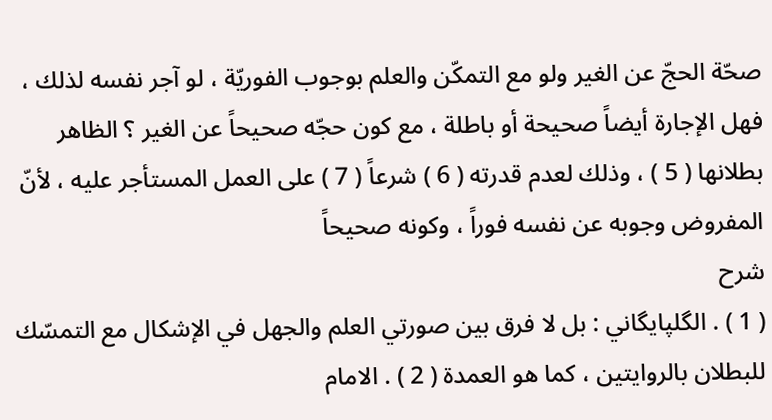صحّة الحجّ عن الغير ولو مع التمكّن والعلم بوجوب الفوريّة ، لو آجر نفسه لذلك ، فهل الإجارة أيضاً صحيحة أو باطلة ، مع كون حجّه صحيحاً عن الغير ؟ الظاهر بطلانها ( 5 ) ، وذلك لعدم قدرته ( 6 ) شرعاً ( 7 ) على العمل المستأجر عليه ، لأنّ المفروض وجوبه عن نفسه فوراً ، وكونه صحيحاً
شرح
( 1 ) . الگلپايگاني : بل لا فرق بين صورتي العلم والجهل في الإشكال مع التمسّك للبطلان بالروايتين ، كما هو العمدة ( 2 ) . الامام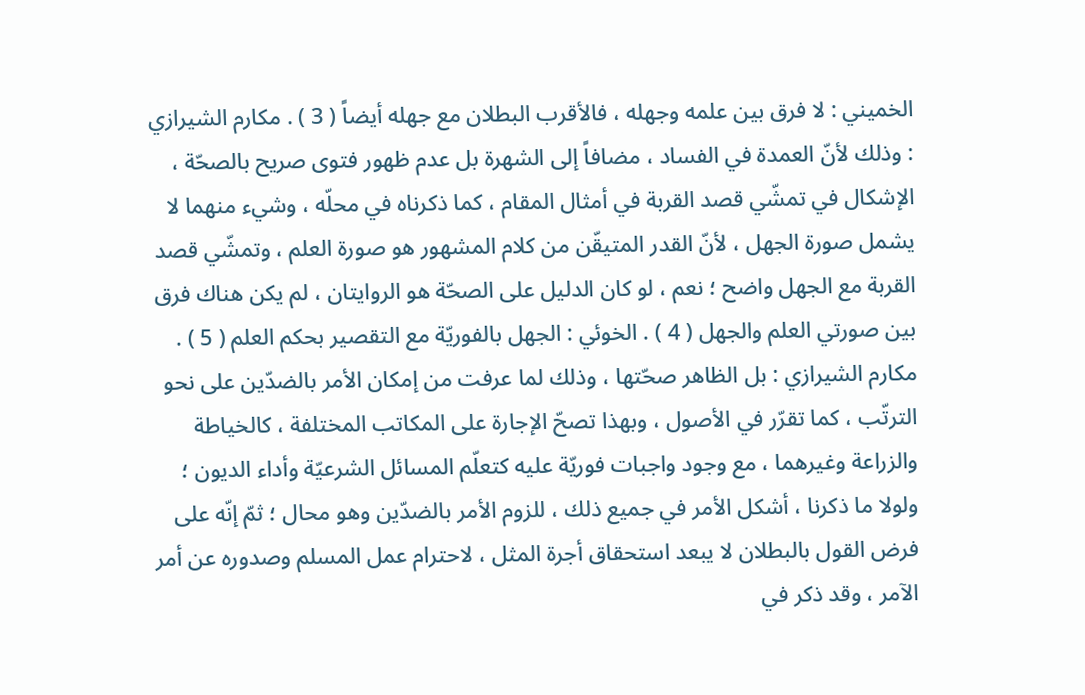الخميني : لا فرق بين علمه وجهله ، فالأقرب البطلان مع جهله أيضاً ( 3 ) . مكارم الشيرازي : وذلك لأنّ العمدة في الفساد ، مضافاً إلى الشهرة بل عدم ظهور فتوى صريح بالصحّة ، الإشكال في تمشّي قصد القربة في أمثال المقام ، كما ذكرناه في محلّه ، وشيء منهما لا يشمل صورة الجهل ، لأنّ القدر المتيقّن من كلام المشهور هو صورة العلم ، وتمشّي قصد القربة مع الجهل واضح ؛ نعم ، لو كان الدليل على الصحّة هو الروايتان ، لم يكن هناك فرق بين صورتي العلم والجهل ( 4 ) . الخوئي : الجهل بالفوريّة مع التقصير بحكم العلم ( 5 ) . مكارم الشيرازي : بل الظاهر صحّتها ، وذلك لما عرفت من إمكان الأمر بالضدّين على نحو الترتّب ، كما تقرّر في الأصول ، وبهذا تصحّ الإجارة على المكاتب المختلفة ، كالخياطة والزراعة وغيرهما ، مع وجود واجبات فوريّة عليه كتعلّم المسائل الشرعيّة وأداء الديون ؛ ولولا ما ذكرنا ، أشكل الأمر في جميع ذلك ، للزوم الأمر بالضدّين وهو محال ؛ ثمّ إنّه على فرض القول بالبطلان لا يبعد استحقاق أجرة المثل ، لاحترام عمل المسلم وصدوره عن أمر الآمر ، وقد ذكر في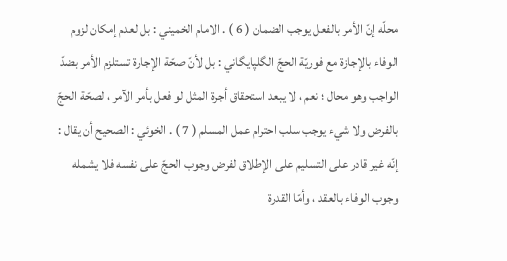محلّه إنّ الأمر بالفعل يوجب الضمان ( 6 ) . الامام الخميني : بل لعدم إمكان لزوم الوفاء بالإجازة مع فوريّة الحجّ الگلپايگاني : بل لأنّ صحّة الإجارة تستلزم الأمر بضدّ الواجب وهو محال ؛ نعم ، لا يبعد استحقاق أجرة المثل لو فعل بأمر الآمر ، لصحّة الحجّ بالفرض ولا شيء يوجب سلب احترام عمل المسلم ( 7 ) . الخوئي : الصحيح أن يقال : إنّه غير قادر على التسليم على الإطلاق لفرض وجوب الحجّ على نفسه فلا يشمله وجوب الوفاء بالعقد ، وأمّا القدرة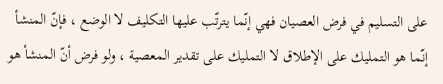على التسليم في فرض العصيان فهي إنّما يترتّب عليها التكليف لا الوضع ، فإنّ المنشأ إنّما هو التمليك على الإطلاق لا التمليك على تقدير المعصية ، ولو فرض أنّ المنشأ هو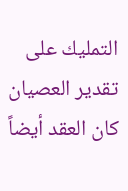التمليك على تقدير العصيان كان العقد أيضاً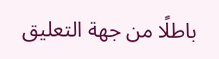باطلًا من جهة التعليق